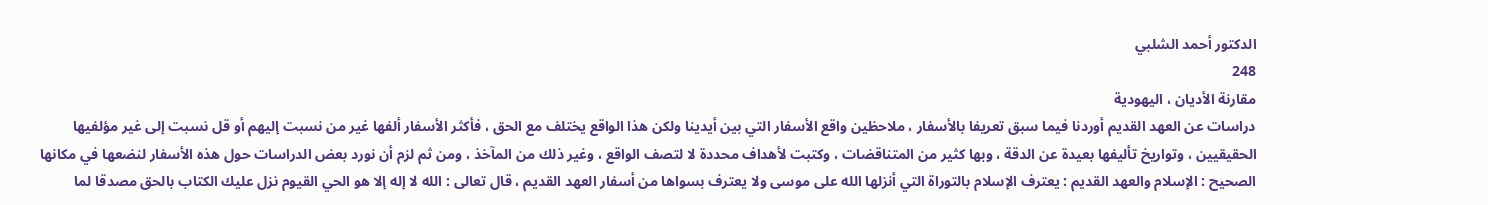الدكتور أحمد الشلبي
248
مقارنة الأديان ، اليهودية
دراسات عن العهد القديم أوردنا فيما سبق تعريفا بالأسفار ، ملاحظين واقع الأسفار التي بين أيدينا ولكن هذا الواقع يختلف مع الحق ، فأكثر الأسفار ألفها غير من نسبت إليهم أو قل نسبت إلى غير مؤلفيها الحقيقيين ، وتواريخ تأليفها بعيدة عن الدقة ، وبها كثير من المتناقضات ، وكتبت لأهداف محددة لا لتصف الواقع ، وغير ذلك من المآخذ ، ومن ثم لزم أن نورد بعض الدراسات حول هذه الأسفار لنضعها في مكانها الصحيح : الإسلام والعهد القديم : يعترف الإسلام بالتوراة التي أنزلها الله على موسى ولا يعترف بسواها من أسفار العهد القديم ، قال تعالى : الله لا إله إلا هو الحي القيوم نزل عليك الكتاب بالحق مصدقا لما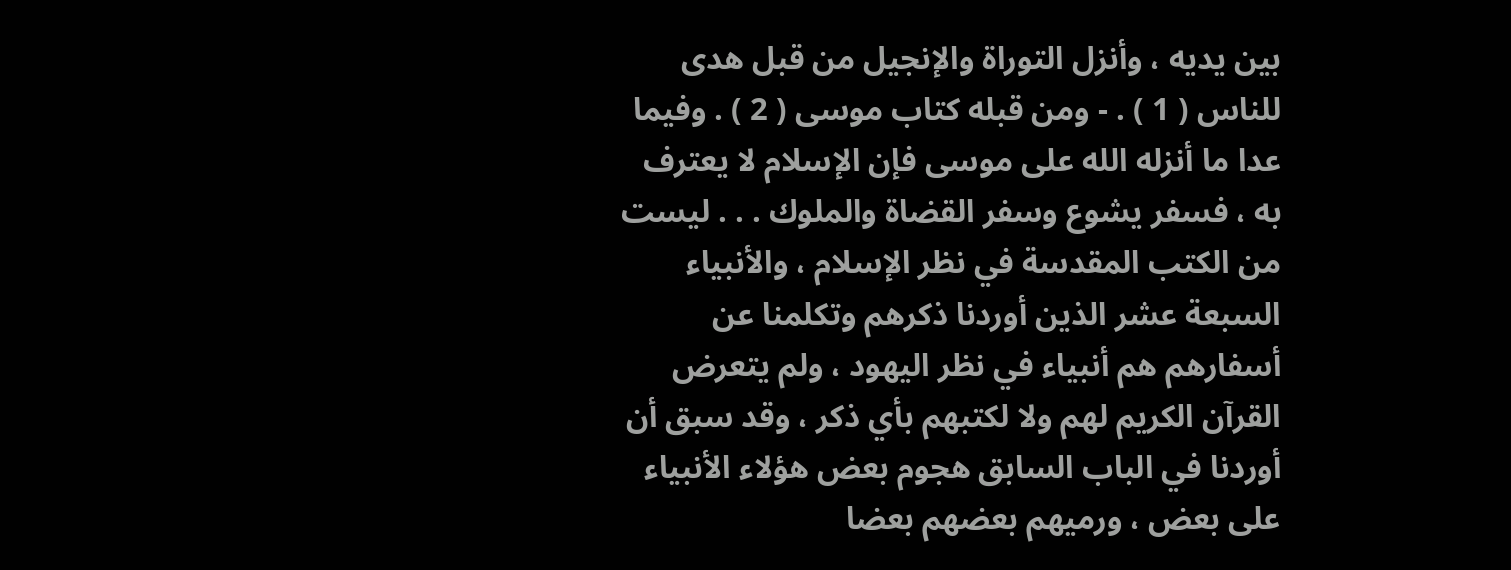بين يديه ، وأنزل التوراة والإنجيل من قبل هدى للناس ( 1 ) . - ومن قبله كتاب موسى ( 2 ) . وفيما عدا ما أنزله الله على موسى فإن الإسلام لا يعترف به ، فسفر يشوع وسفر القضاة والملوك . . . ليست من الكتب المقدسة في نظر الإسلام ، والأنبياء السبعة عشر الذين أوردنا ذكرهم وتكلمنا عن أسفارهم هم أنبياء في نظر اليهود ، ولم يتعرض القرآن الكريم لهم ولا لكتبهم بأي ذكر ، وقد سبق أن أوردنا في الباب السابق هجوم بعض هؤلاء الأنبياء على بعض ، ورميهم بعضهم بعضا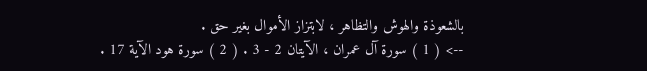بالشعوذة والهوش والتظاهر ، لابتزاز الأموال بغير حق .
--> ( 1 ) سورة آل عمران ، الآيتان 2 - 3 . ( 2 ) سورة هود الآية 17 .